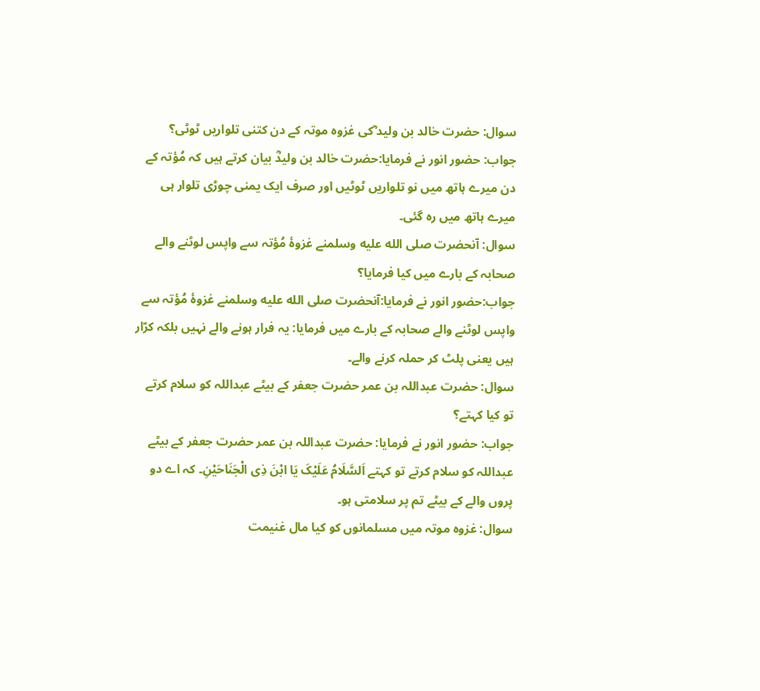سوال: حضرت خالد بن ولید ؓکی غزوہ موتہ کے دن کتنی تلواریں ٹوٹی؟
جواب: حضور انور نے فرمایا:حضرت خالد بن ولیدؓ بیان کرتے ہیں کہ مُؤتہ کے دن میرے ہاتھ میں نو تلواریں ٹوٹیں اور صرف ایک یمنی چوڑی تلوار ہی میرے ہاتھ میں رہ گئی۔
سوال: آنحضرت صلى الله عليه وسلمنے غزوۂ مُؤتہ سے واپس لوٹنے والے صحابہ کے بارے میں کیا فرمایا؟
جواب:حضور انور نے فرمایا:آنحضرت صلى الله عليه وسلمنے غزوۂ مُؤتہ سے واپس لوٹنے والے صحابہ کے بارے میں فرمایا: یہ فرار ہونے والے نہیں بلکہ کرّار ہیں یعنی پلٹ کر حملہ کرنے والے۔
سوال: حضرت عبداللہ بن عمر حضرت جعفر کے بیٹے عبداللہ کو سلام کرتے تو کیا کہتے؟
جواب: حضور انور نے فرمایا: حضرت عبداللہ بن عمر حضرت جعفر کے بیٹے عبداللہ کو سلام کرتے تو کہتے اَلسَّلَامُ عَلَیْکَ یَا ابْنَ ذِی الْجَنَاحَیْنِ۔ کہ اے دو پروں والے کے بیٹے تم پر سلامتی ہو۔
سوال: غزوہ موتہ میں مسلمانوں کو کیا مال غنیمت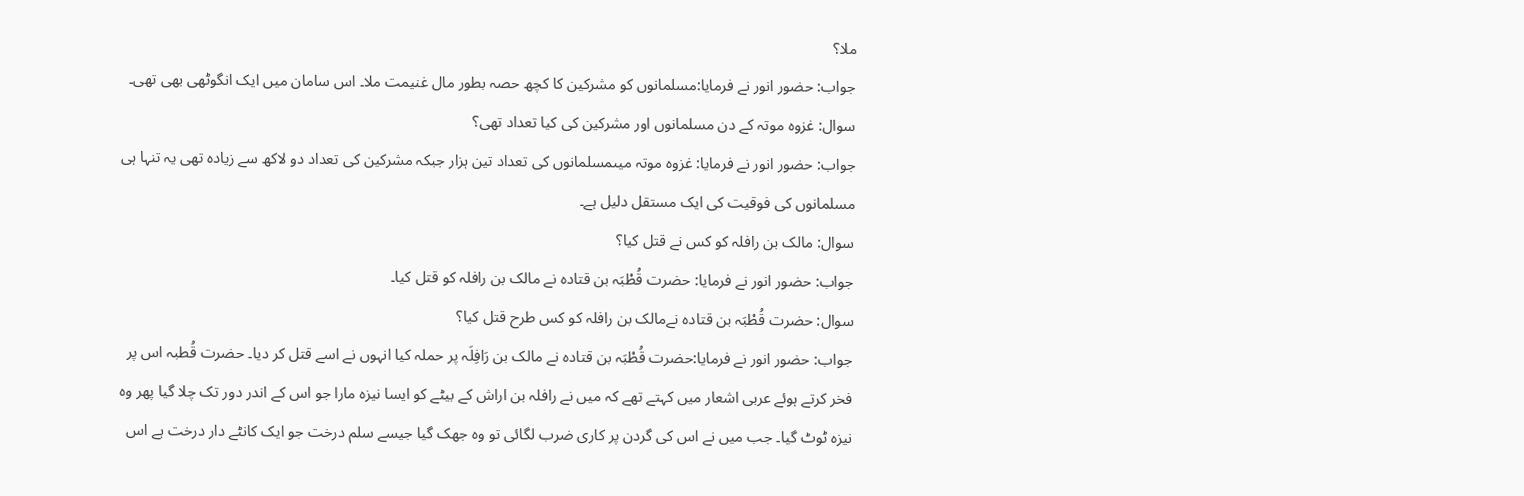ملا؟
جواب: حضور انور نے فرمایا:مسلمانوں کو مشرکین کا کچھ حصہ بطور مال غنیمت ملا۔ اس سامان میں ایک انگوٹھی بھی تھی۔
سوال: غزوہ موتہ کے دن مسلمانوں اور مشرکین کی کیا تعداد تھی؟
جواب: حضور انور نے فرمایا: غزوہ موتہ میںمسلمانوں کی تعداد تین ہزار جبکہ مشرکین کی تعداد دو لاکھ سے زیادہ تھی یہ تنہا ہی مسلمانوں کی فوقیت کی ایک مستقل دلیل ہے۔
سوال: مالک بن رافلہ کو کس نے قتل کیا؟
جواب: حضور انور نے فرمایا: حضرت قُطْبَہ بن قتادہ نے مالک بن رافلہ کو قتل کیا۔
سوال: حضرت قُطْبَہ بن قتادہ نےمالک بن رافلہ کو کس طرح قتل کیا؟
جواب: حضور انور نے فرمایا:حضرت قُطْبَہ بن قتادہ نے مالک بن رَافِلَہ پر حملہ کیا انہوں نے اسے قتل کر دیا۔ حضرت قُطبہ اس پر فخر کرتے ہوئے عربی اشعار میں کہتے تھے کہ میں نے رافلہ بن اراش کے بیٹے کو ایسا نیزہ مارا جو اس کے اندر دور تک چلا گیا پھر وہ نیزہ ٹوٹ گیا۔ جب میں نے اس کی گردن پر کاری ضرب لگائی تو وہ جھک گیا جیسے سلم درخت جو ایک کانٹے دار درخت ہے اس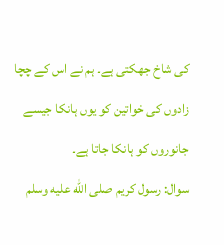کی شاخ جھکتی ہے۔ ہم نے اس کے چچا زادوں کی خواتین کو یوں ہانکا جیسے جانوروں کو ہانکا جاتا ہے۔
سوال: رسول کریم صلى الله عليه وسلم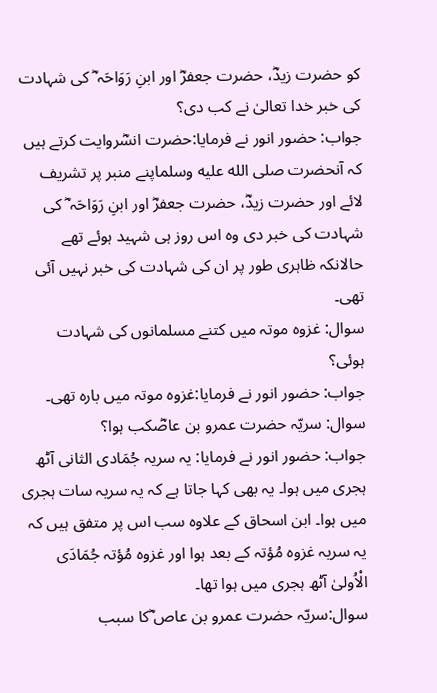کو حضرت زیدؓ، حضرت جعفرؓ اور ابنِ رَوَاحَہ ؓ کی شہادت کی خبر خدا تعالیٰ نے کب دی؟
جواب: حضور انور نے فرمایا:حضرت انسؓروایت کرتے ہیں کہ آنحضرت صلى الله عليه وسلماپنے منبر پر تشریف لائے اور حضرت زیدؓ، حضرت جعفرؓ اور ابنِ رَوَاحَہ ؓ کی شہادت کی خبر دی وہ اس روز ہی شہید ہوئے تھے حالانکہ ظاہری طور پر ان کی شہادت کی خبر نہیں آئی تھی۔
سوال: غزوہ موتہ میں کتنے مسلمانوں کی شہادت ہوئی؟
جواب: حضور انور نے فرمایا:غزوہ موتہ میں بارہ تھی۔
سوال: سریّہ حضرت عمرو بن عاصؓکب ہوا؟
جواب: حضور انور نے فرمایا: یہ سریہ جُمَادی الثانی آٹھ ہجری میں ہوا۔ یہ بھی کہا جاتا ہے کہ یہ سریہ سات ہجری میں ہوا۔ ابن اسحاق کے علاوہ سب اس پر متفق ہیں کہ یہ سریہ غزوہ مُؤتہ کے بعد ہوا اور غزوہ مُؤتہ جُمَادَی الْاُولیٰ آٹھ ہجری میں ہوا تھا۔
سوال:سریّہ حضرت عمرو بن عاص ؓکا سبب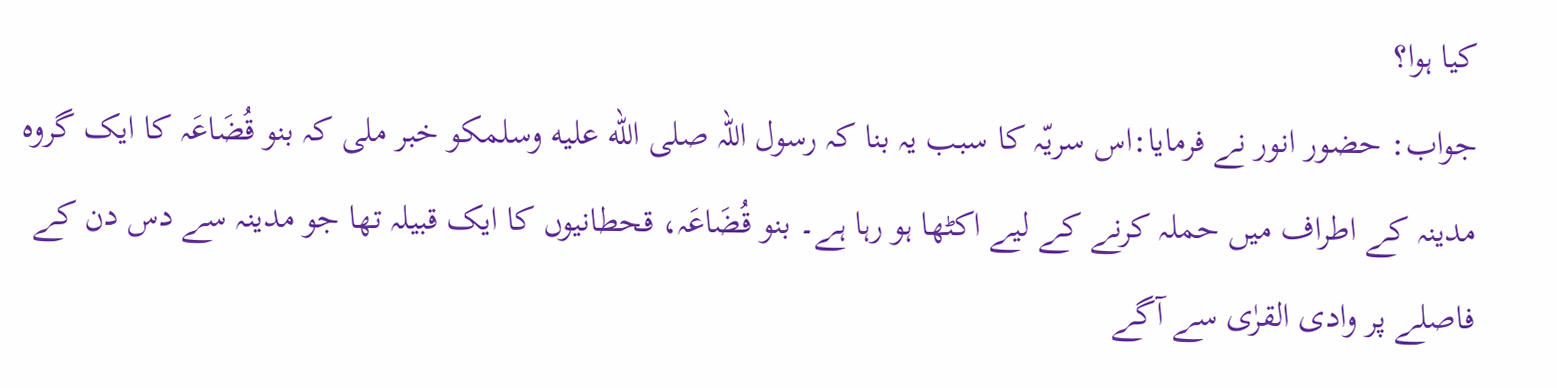کیا ہوا؟
جواب: حضور انور نے فرمایا:اس سریّہ کا سبب یہ بنا کہ رسول اللہ صلى الله عليه وسلمکو خبر ملی کہ بنو قُضَاعَہ کا ایک گروہ مدینہ کے اطراف میں حملہ کرنے کے لیے اکٹھا ہو رہا ہے۔ بنو قُضَاعَہ، قحطانیوں کا ایک قبیلہ تھا جو مدینہ سے دس دن کے فاصلے پر وادی القرٰی سے آگے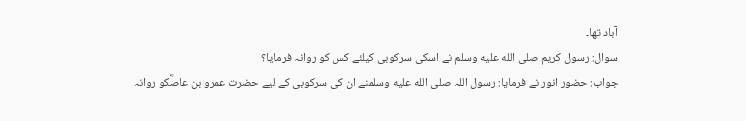آباد تھا۔
سوال: رسول کریم صلى الله عليه وسلم نے اسکی سرکوبی کیلئے کس کو روانہ فرمایا؟
جواب: حضور انور نے فرمایا: رسول اللہ صلى الله عليه وسلمنے ان کی سرکوبی کے لیے حضرت عمرو بن عاصؓکو روانہ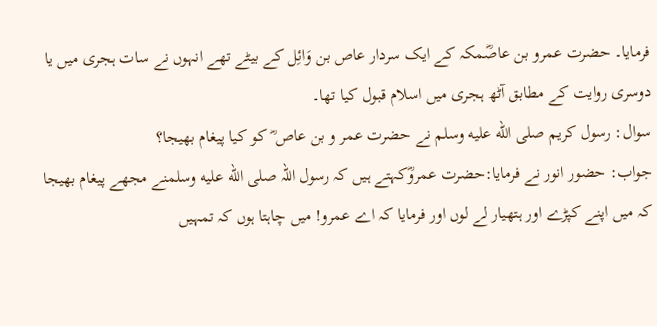فرمایا۔ حضرت عمرو بن عاصؓمکہ کے ایک سردار عاص بن وَائِل کے بیٹے تھے انہوں نے سات ہجری میں یا دوسری روایت کے مطابق آٹھ ہجری میں اسلام قبول کیا تھا۔
سوال: رسول کریم صلى الله عليه وسلم نے حضرت عمر و بن عاص ؓ کو کیا پیغام بھیجا؟
جواب: حضور انور نے فرمایا:حضرت عمروؓکہتے ہیں کہ رسول اللہ صلى الله عليه وسلمنے مجھے پیغام بھیجا کہ میں اپنے کپڑے اور ہتھیار لے لوں اور فرمایا کہ اے عمرو! میں چاہتا ہوں کہ تمہیں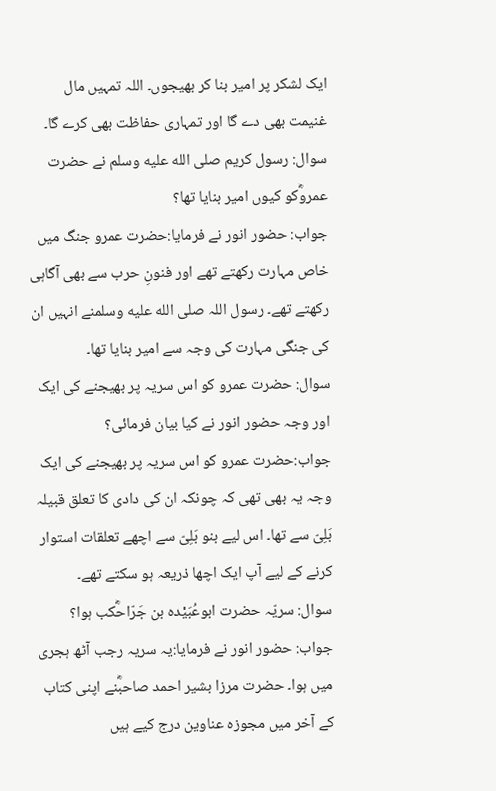ایک لشکر پر امیر بنا کر بھیجوں۔ اللہ تمہیں مال غنیمت بھی دے گا اور تمہاری حفاظت بھی کرے گا۔
سوال: رسول کریم صلى الله عليه وسلم نے حضرت عمروؓکو کیوں امیر بنایا تھا؟
جواب: حضور انور نے فرمایا:حضرت عمرو جنگ میں خاص مہارت رکھتے تھے اور فنونِ حرب سے بھی آگاہی رکھتے تھے۔ رسول اللہ صلى الله عليه وسلمنے انہیں ان کی جنگی مہارت کی وجہ سے امیر بنایا تھا۔
سوال: حضرت عمرو کو اس سریہ پر بھیجنے کی ایک اور وجہ حضور انور نے کیا بیان فرمائی؟
جواب:حضرت عمرو کو اس سریہ پر بھیجنے کی ایک وجہ یہ بھی تھی کہ چونکہ ان کی دادی کا تعلق قبیلہ بَلِیّ سے تھا۔ اس لیے بنو بَلِیّ سے اچھے تعلقات استوار کرنے کے لیے آپ ایک اچھا ذریعہ ہو سکتے تھے۔
سوال: سریّہ حضرت ابوعُبَیْدہ بن جَرّاحؓکب ہوا؟
جواب: حضور انور نے فرمایا:یہ سریہ رجب آٹھ ہجری میں ہوا۔ حضرت مرزا بشیر احمد صاحبؓنے اپنی کتاب کے آخر میں مجوزہ عناوین درج کیے ہیں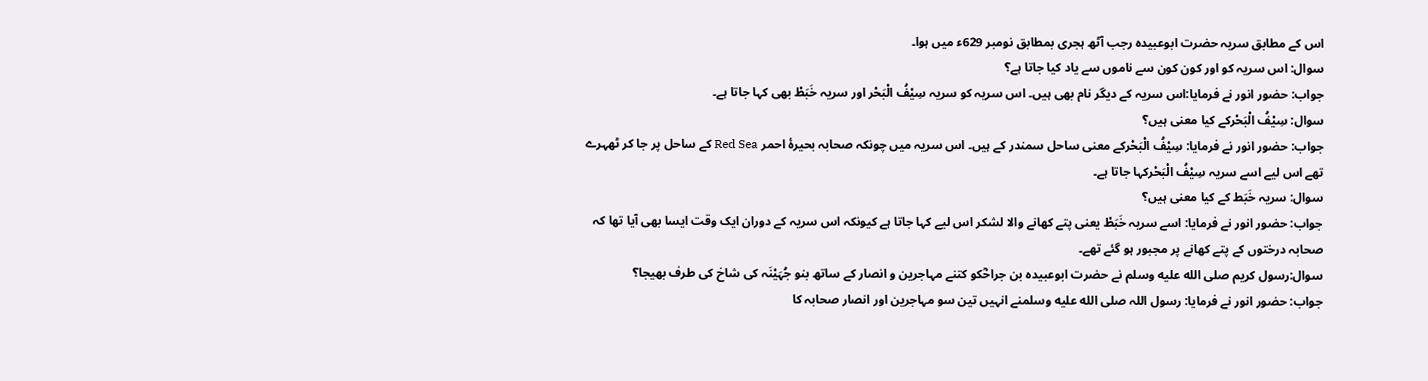اس کے مطابق سریہ حضرت ابوعبیدہ رجب آٹھ ہجری بمطابق نومبر 629ء میں ہوا۔
سوال: اس سریہ کو اور کون کون سے ناموں سے یاد کیا جاتا ہے؟
جواب: حضور انور نے فرمایا:اس سریہ کے دیگر نام بھی ہیں۔ اس سریہ کو سریہ سِیْفُ الْبَحْر اور سریہ خَبَطْ بھی کہا جاتا ہے۔
سوال: سِیْفُ الْبَحْرکے کیا معنی ہیں؟
جواب: حضور انور نے فرمایا: سِیْفُ الْبَحْرکے معنی ساحل سمندر کے ہیں۔ اس سریہ میں چونکہ صحابہ بحیرۂ احمر Red Sea کے ساحل پر جا کر ٹھہرے تھے اس لیے اسے سریہ سِیْفُ الْبَحْرکہا جاتا ہے۔
سوال: سریہ خَبَط کے کیا معنی ہیں؟
جواب: حضور انور نے فرمایا: اسے سریہ خَبَطْ یعنی پتے کھانے والا لشکر اس لیے کہا جاتا ہے کیونکہ اس سریہ کے دوران ایک وقت ایسا بھی آیا تھا کہ صحابہ درختوں کے پتے کھانے پر مجبور ہو گئے تھے۔
سوال:رسول کریم صلى الله عليه وسلم نے حضرت ابوعبیدہ بن جراحؓکو کتنے مہاجرین و انصار کے ساتھ بنو جُہَیْنَہ کی شاخ کی طرف بھیجا؟
جواب: حضور انور نے فرمایا: رسول اللہ صلى الله عليه وسلمنے انہیں تین سو مہاجرین اور انصار صحابہ کا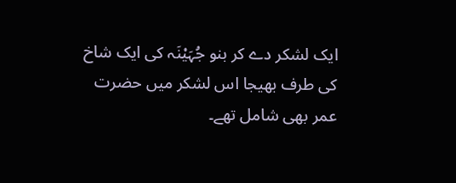ایک لشکر دے کر بنو جُہَیْنَہ کی ایک شاخ کی طرف بھیجا اس لشکر میں حضرت عمر بھی شامل تھے۔